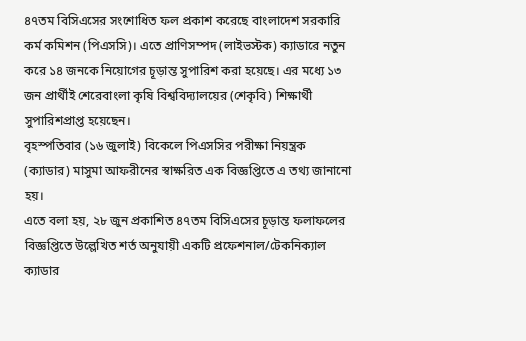৪৭তম বিসিএসের সংশোধিত ফল প্রকাশ করেছে বাংলাদেশ সরকারি কর্ম কমিশন (পিএসসি)। এতে প্রাণিসম্পদ (লাইভস্টক) ক্যাডারে নতুন করে ১৪ জনকে নিয়োগের চূড়ান্ত সুপারিশ করা হয়েছে। এর মধ্যে ১৩ জন প্রার্থীই শেরেবাংলা কৃষি বিশ্ববিদ্যালয়ের (শেকৃবি) শিক্ষার্থী সুপারিশপ্রাপ্ত হয়েছেন।
বৃহস্পতিবার (১৬ জুলাই) বিকেলে পিএসসির পরীক্ষা নিয়ন্ত্রক (ক্যাডার) মাসুমা আফরীনের স্বাক্ষরিত এক বিজ্ঞপ্তিতে এ তথ্য জানানো হয়।
এতে বলা হয়, ২৮ জুন প্রকাশিত ৪৭তম বিসিএসের চূড়ান্ত ফলাফলের বিজ্ঞপ্তিতে উল্লেখিত শর্ত অনুযায়ী একটি প্রফেশনাল/টেকনিক্যাল ক্যাডার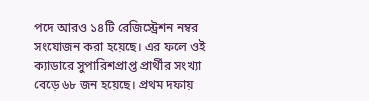পদে আরও ১৪টি রেজিস্ট্রেশন নম্বর সংযোজন করা হয়েছে। এর ফলে ওই ক্যাডারে সুপারিশপ্রাপ্ত প্রার্থীর সংখ্যা বেড়ে ৬৮ জন হয়েছে। প্রথম দফায়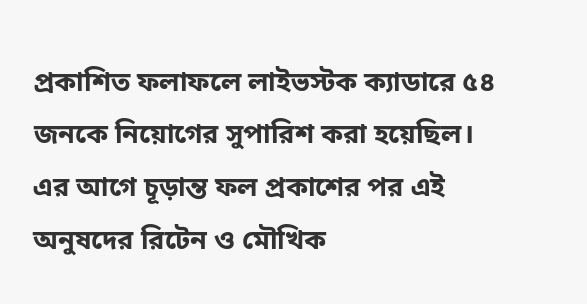প্রকাশিত ফলাফলে লাইভস্টক ক্যাডারে ৫৪ জনকে নিয়োগের সুপারিশ করা হয়েছিল।
এর আগে চূড়ান্ত ফল প্রকাশের পর এই অনুষদের রিটেন ও মৌখিক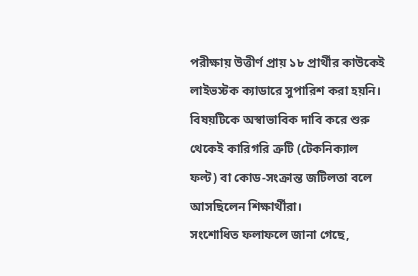পরীক্ষায় উত্তীর্ণ প্রায় ১৮ প্রার্থীর কাউকেই লাইভস্টক ক্যাডারে সুপারিশ করা হয়নি। বিষয়টিকে অস্বাভাবিক দাবি করে শুরু থেকেই কারিগরি ত্রুটি (টেকনিক্যাল ফল্ট) বা কোড-সংক্রান্ত জটিলতা বলে আসছিলেন শিক্ষার্থীরা।
সংশোধিত ফলাফলে জানা গেছে,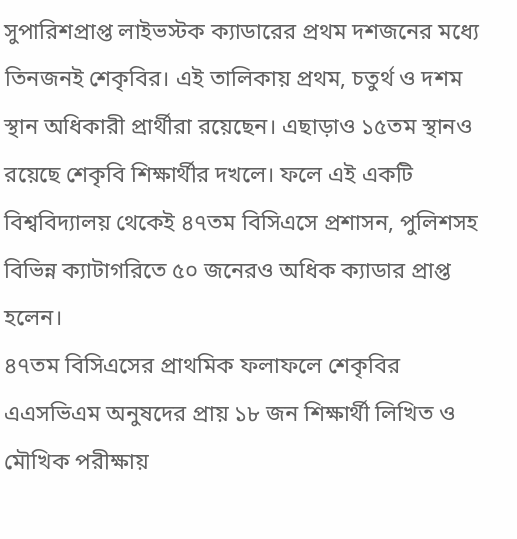সুপারিশপ্রাপ্ত লাইভস্টক ক্যাডারের প্রথম দশজনের মধ্যে তিনজনই শেকৃবির। এই তালিকায় প্রথম, চতুর্থ ও দশম স্থান অধিকারী প্রার্থীরা রয়েছেন। এছাড়াও ১৫তম স্থানও রয়েছে শেকৃবি শিক্ষার্থীর দখলে। ফলে এই একটি বিশ্ববিদ্যালয় থেকেই ৪৭তম বিসিএসে প্রশাসন, পুলিশসহ বিভিন্ন ক্যাটাগরিতে ৫০ জনেরও অধিক ক্যাডার প্রাপ্ত হলেন।
৪৭তম বিসিএসের প্রাথমিক ফলাফলে শেকৃবির এএসভিএম অনুষদের প্রায় ১৮ জন শিক্ষার্থী লিখিত ও মৌখিক পরীক্ষায়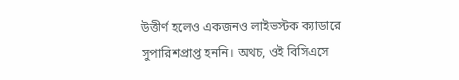উত্তীর্ণ হলেও একজনও লাইভস্টক ক্যাডারে সুপারিশপ্রাপ্ত হননি। অথচ, ওই বিসিএসে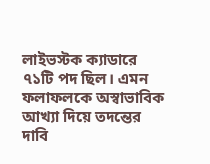লাইভস্টক ক্যাডারে ৭১টি পদ ছিল। এমন ফলাফলকে অস্বাভাবিক আখ্যা দিয়ে তদন্তের দাবি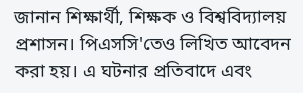জানান শিক্ষার্থী, শিক্ষক ও বিশ্ববিদ্যালয় প্রশাসন। পিএসসি'তেও লিখিত আবেদন করা হয়। এ ঘটনার প্রতিবাদে এবং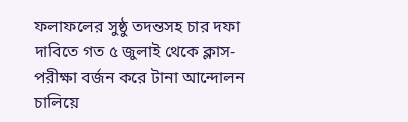ফলাফলের সুষ্ঠু তদন্তসহ চার দফা দাবিতে গত ৫ জুলাই থেকে ক্লাস-পরীক্ষা বর্জন করে টানা আন্দোলন চালিয়ে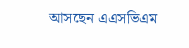আসছেন এএসভিএম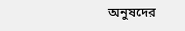অনুষদের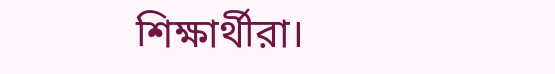শিক্ষার্থীরা।